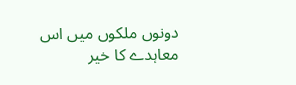دونوں ملکوں میں اس معاہدے کا خیر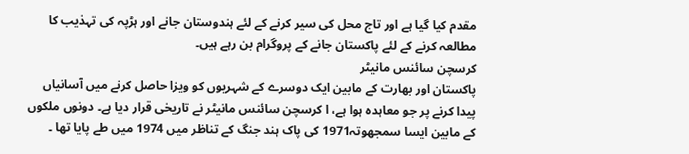مقدم کیا گیا ہے اور تاج محل کی سیر کرنے کے لئے ہندوستان جانے اور ہڑپہ کی تہذیب کا مطالعہ کرنے کے لئے پاکستان جانے کے پروگرام بن رہے ہیں۔
کرسچن سائنس مانیٹر
پاکستان اور بھارت کے مابین ایک دوسرے کے شہریوں کو ویزا حاصل کرنے میں آسانیاں پیدا کرنے پر جو معاہدہ ہوا ہے، ا کرسچن سائنس مانیٹر نے تاریخی قرار دیا ہے۔ دونوں ملکوں کے مابین ایسا سمجھوتہ1971 کی پاک ہند جنگ کے تناظر میں 1974 میں طے پایا تھا ۔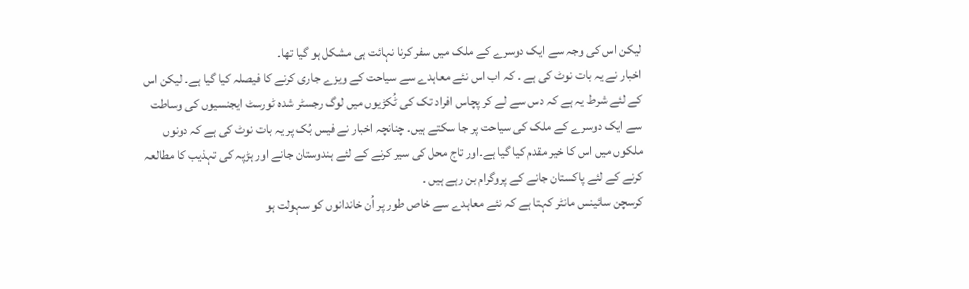لیکن اس کی وجہ سے ایک دوسرے کے ملک میں سفر کرنا نہائت ہی مشکل ہو گیا تھا۔
اخبار نے یہ بات نوٹ کی ہے ۔ کہ اب اس نئے معاہدے سے سیاحت کے ویزے جاری کرنے کا فیصلہ کیا گیا ہے۔ لیکن اس کے لئے شرط یہ ہے کہ دس سے لے کر پچاس افراد تک کی ٹُکڑیوں میں لوگ رجسٹر شدہ ٹورسٹ ایجنسیوں کی وساطت سے ایک دوسرے کے ملک کی سیاحت پر جا سکتے ہیں۔ چنانچہ اخبار نے فیس بُک پر یہ بات نوٹ کی ہے کہ دونوں ملکوں میں اس کا خیر مقدم کیا گیا ہے۔اور تاج محل کی سیر کرنے کے لئے ہندوستان جانے اور ہڑپہ کی تہذیب کا مطالعہ کرنے کے لئے پاکستان جانے کے پروگرام بن رہے ہیں ۔
کرسچن سائینس مانٹر کہتا ہے کہ نئے معاہدے سے خاص طور پر اُن خاندانوں کو سہولت ہو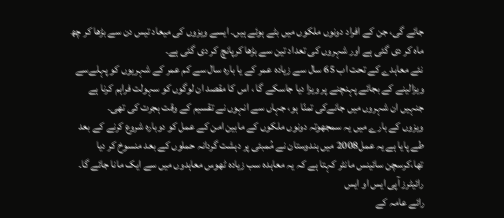جائے گی، جن کے افراد دونوں ملکوں میں بٹے ہوئے ہیں۔ ایسے ویزوں کی میعاد تیس دن سے بڑھا کر چھ ماہ کر دی گئی ہے اور شہروں کی تعداد تین سے بڑھا کرپانچ کر دی گئی ہے۔
نئے معاہدے کے تحت اب 65 سال سے زیادہ عمر کے یا بارہ سال سے کم عمر کے شہریوں کو پہلےسے ویزالینے کے بجائے پہنچنے پر ویزا دیا جاسکے گا ، اس کا مقصد ان لوگوں کو سہولت فراہم کرنا ہے جنہیں ان شہروں میں جانےکی تمنّا ہو، جہاں سے انہوں نے تقسیم کے وقت ہجرت کی تھی۔
ویزوں کے بارے میں یہ سمجھوتہ دونوں ملکوں کے مابین امن کے عمل کو دوبارہ شروع کرنے کے بعد طے پایا ہے یہ عمل2008 میں ہندوستان نے مُمبئی پر دہشت گردانہ حملوں کے بعد منسوخ کر دیا تھا،کرسچن سائینس مانٹر کہتا ہے کہ یہ معاہدہ سب زیادہ ٹھوس معاہدوں میں سے ایک مانا جائے گا۔
رائیٹرز آپی ایس او ایس
رائے عامہ کے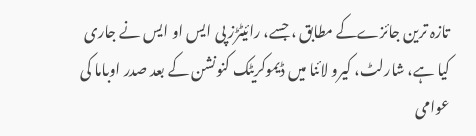تازہ ترین جائزےکے مطابق ، جسے، رائیٹڑز پی ایس او ایس نے جاری کیا ہے، شارلٹ، کیرو لائنا میں ڈیموکریٹک کنونشن کے بعد صدر اوباما کی عوامی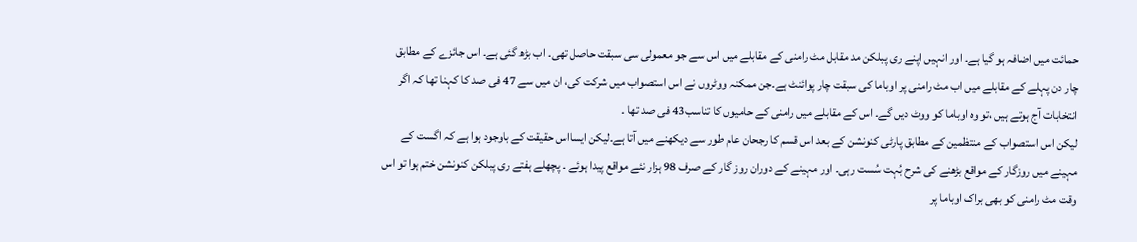حمائت میں اضافہ ہو گیا ہے۔ اور انہیں اپنے ری پبلکن مد مقابل مٹ رامنی کے مقابلے میں اس سے جو معمولی سی سبقت حاصل تھی۔ اب بڑھ گئی ہے۔ اس جائزے کے مطابق چار دن پہلے کے مقابلے میں اب مٹ رامنی پر اوباما کی سبقت چار پوائنٹ ہے۔جن ممکنہ ووٹروں نے اس استصواب میں شرکت کی، ان میں سے 47 فی صد کا کہنا تھا کہ اگر انتخابات آج ہوتے ہیں ،تو وہ اوباما کو ووٹ دیں گے۔ اس کے مقابلے میں رامنی کے حامیوں کا تناسب43 فی صد تھا ۔
لیکن اس استصواب کے منتظمین کے مطابق پارٹی کنونشن کے بعد اس قسم کا رجحان عام طور سے دیکھنے میں آتا ہے۔لیکن ایسااس حقیقت کے باوجود ہوا ہے کہ اگست کے مہینے میں روزگار کے مواقع بڑھنے کی شرح بُہت سُست رہی۔ اور مہینے کے دوران روز گار کے صرف 98 ہزار نئے مواقع پیدا ہوئے ۔ پچھلے ہفتے ری پبلکن کنونشن ختم ہوا تو اس وقت مٹ رامنی کو بھی براک اوباما پر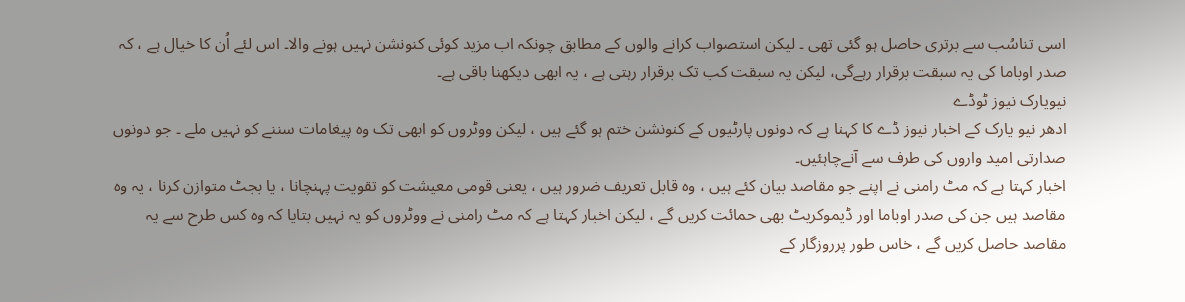اسی تناسُب سے برتری حاصل ہو گئی تھی ۔ لیکن استصواب کرانے والوں کے مطابق چونکہ اب مزید کوئی کنونشن نہیں ہونے والا۔ اس لئے اُن کا خیال ہے ، کہ صدر اوباما کی یہ سبقت برقرار رہےگی، لیکن یہ سبقت کب تک برقرار رہتی ہے ، یہ ابھی دیکھنا باقی ہے۔
نیویارک نیوز ٹوڈے
ادھر نیو یارک کے اخبار نیوز ڈے کا کہنا ہے کہ دونوں پارٹیوں کے کنونشن ختم ہو گئے ہیں ، لیکن ووٹروں کو ابھی تک وہ پیغامات سننے کو نہیں ملے ۔ جو دونوں صدارتی امید واروں کی طرف سے آنےچاہئیں۔
اخبار کہتا ہے کہ مٹ رامنی نے اپنے جو مقاصد بیان کئے ہیں ، وہ قابل تعریف ضرور ہیں ، یعنی قومی معیشت کو تقویت پہنچانا ، یا بجٹ متوازن کرنا ، یہ وہ مقاصد ہیں جن کی صدر اوباما اور ڈیموکریٹ بھی حمائت کریں گے ، لیکن اخبار کہتا ہے کہ مٹ رامنی نے ووٹروں کو یہ نہیں بتایا کہ وہ کس طرح سے یہ مقاصد حاصل کریں گے ، خاس طور پرروزگار کے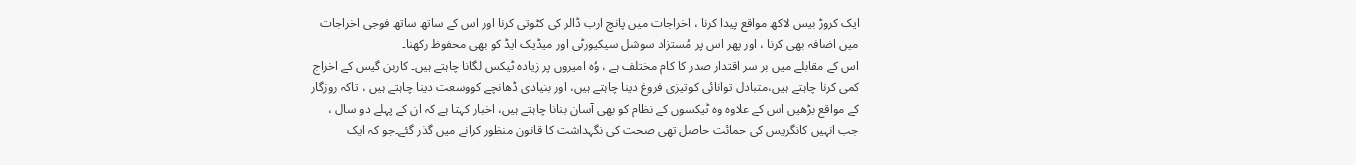ایک کروڑ بیس لاکھ مواقع پیدا کرنا ، اخراجات میں پانچ ارب ڈالر کی کٹوتی کرنا اور اس کے ساتھ ساتھ فوجی اخراجات میں اضافہ بھی کرنا ، اور پھر اس پر مُستزاد سوشل سیکیورٹی اور میڈیک ایڈ کو بھی محفوظ رکھنا۔
اس کے مقابلے میں بر سر اقتدار صدر کا کام مختلف ہے ، وُہ امیروں پر زیادہ ٹیکس لگانا چاہتے ہیں۔ کاربن گیس کے اخراج کمی کرنا چاہتے ہیں،متبادل توانائی کوتیزی فروغ دینا چاہتے ہیں، اور بنیادی ڈھانچے کووسعت دینا چاہتے ہیں ، تاکہ روزگار کے مواقع بڑھیں اس کے علاوہ وہ ٹیکسوں کے نظام کو بھی آسان بنانا چاہتے ہیں، اخبار کہتا ہے کہ ان کے پہلے دو سال ، جب انہیں کانگریس کی حمائت حاصل تھی صحت کی نگہداشت کا قانون منظور کرانے میں گذر گئے۔جو کہ ایک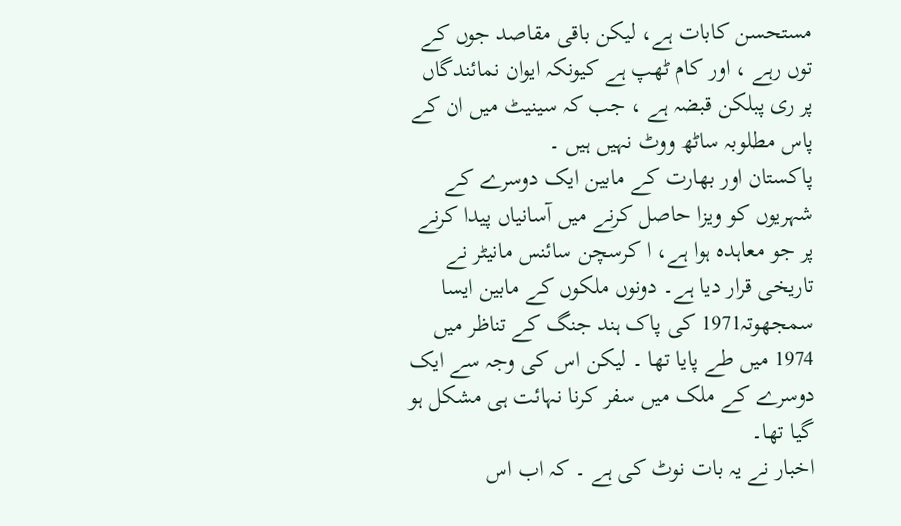مستحسن کابات ہے، لیکن باقی مقاصد جوں کے توں رہے ، اور کام ٹھپ ہے کیونکہ ایوان نمائندگاں پر ری پبلکن قبضہ ہے ، جب کہ سینیٹ میں ان کے پاس مطلوبہ ساٹھ ووٹ نہیں ہیں ۔
پاکستان اور بھارت کے مابین ایک دوسرے کے شہریوں کو ویزا حاصل کرنے میں آسانیاں پیدا کرنے پر جو معاہدہ ہوا ہے، ا کرسچن سائنس مانیٹر نے تاریخی قرار دیا ہے۔ دونوں ملکوں کے مابین ایسا سمجھوتہ1971 کی پاک ہند جنگ کے تناظر میں 1974 میں طے پایا تھا ۔ لیکن اس کی وجہ سے ایک دوسرے کے ملک میں سفر کرنا نہائت ہی مشکل ہو گیا تھا۔
اخبار نے یہ بات نوٹ کی ہے ۔ کہ اب اس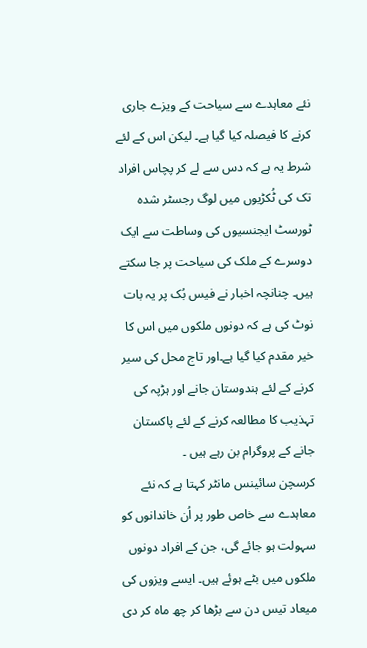نئے معاہدے سے سیاحت کے ویزے جاری کرنے کا فیصلہ کیا گیا ہے۔ لیکن اس کے لئے شرط یہ ہے کہ دس سے لے کر پچاس افراد تک کی ٹُکڑیوں میں لوگ رجسٹر شدہ ٹورسٹ ایجنسیوں کی وساطت سے ایک دوسرے کے ملک کی سیاحت پر جا سکتے ہیں۔ چنانچہ اخبار نے فیس بُک پر یہ بات نوٹ کی ہے کہ دونوں ملکوں میں اس کا خیر مقدم کیا گیا ہے۔اور تاج محل کی سیر کرنے کے لئے ہندوستان جانے اور ہڑپہ کی تہذیب کا مطالعہ کرنے کے لئے پاکستان جانے کے پروگرام بن رہے ہیں ۔
کرسچن سائینس مانٹر کہتا ہے کہ نئے معاہدے سے خاص طور پر اُن خاندانوں کو سہولت ہو جائے گی، جن کے افراد دونوں ملکوں میں بٹے ہوئے ہیں۔ ایسے ویزوں کی میعاد تیس دن سے بڑھا کر چھ ماہ کر دی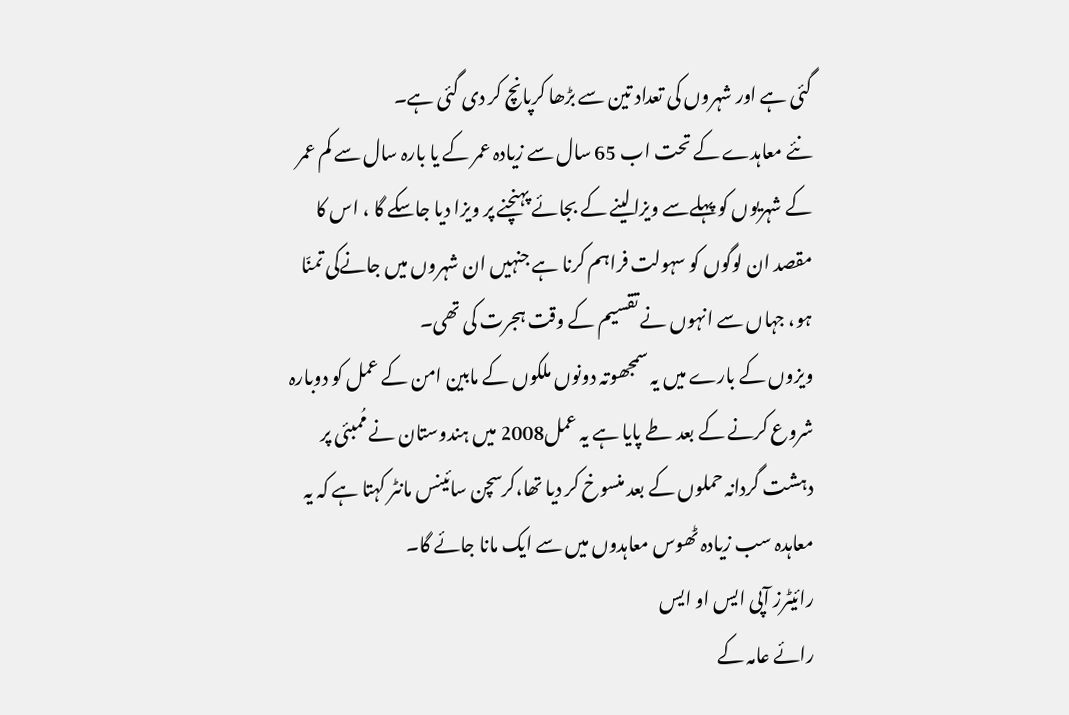گئی ہے اور شہروں کی تعداد تین سے بڑھا کرپانچ کر دی گئی ہے۔
نئے معاہدے کے تحت اب 65 سال سے زیادہ عمر کے یا بارہ سال سے کم عمر کے شہریوں کو پہلےسے ویزالینے کے بجائے پہنچنے پر ویزا دیا جاسکے گا ، اس کا مقصد ان لوگوں کو سہولت فراہم کرنا ہے جنہیں ان شہروں میں جانےکی تمنّا ہو، جہاں سے انہوں نے تقسیم کے وقت ہجرت کی تھی۔
ویزوں کے بارے میں یہ سمجھوتہ دونوں ملکوں کے مابین امن کے عمل کو دوبارہ شروع کرنے کے بعد طے پایا ہے یہ عمل2008 میں ہندوستان نے مُمبئی پر دہشت گردانہ حملوں کے بعد منسوخ کر دیا تھا،کرسچن سائینس مانٹر کہتا ہے کہ یہ معاہدہ سب زیادہ ٹھوس معاہدوں میں سے ایک مانا جائے گا۔
رائیٹرز آپی ایس او ایس
رائے عامہ کے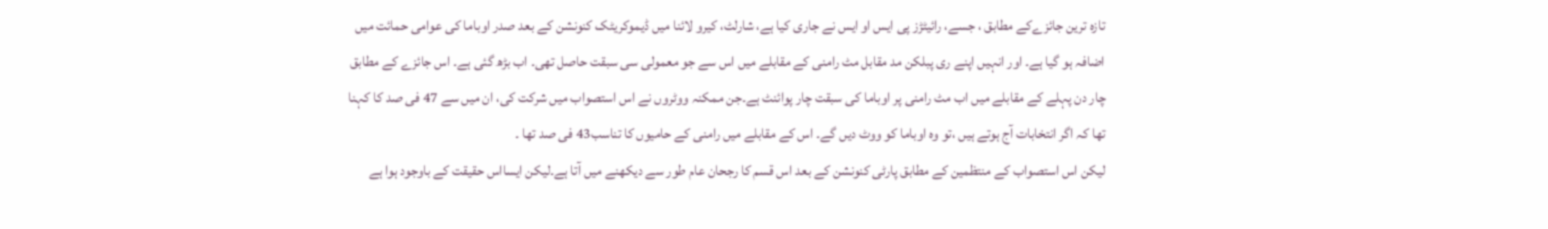تازہ ترین جائزےکے مطابق ، جسے، رائیٹڑز پی ایس او ایس نے جاری کیا ہے، شارلٹ، کیرو لائنا میں ڈیموکریٹک کنونشن کے بعد صدر اوباما کی عوامی حمائت میں اضافہ ہو گیا ہے۔ اور انہیں اپنے ری پبلکن مد مقابل مٹ رامنی کے مقابلے میں اس سے جو معمولی سی سبقت حاصل تھی۔ اب بڑھ گئی ہے۔ اس جائزے کے مطابق چار دن پہلے کے مقابلے میں اب مٹ رامنی پر اوباما کی سبقت چار پوائنٹ ہے۔جن ممکنہ ووٹروں نے اس استصواب میں شرکت کی، ان میں سے 47 فی صد کا کہنا تھا کہ اگر انتخابات آج ہوتے ہیں ،تو وہ اوباما کو ووٹ دیں گے۔ اس کے مقابلے میں رامنی کے حامیوں کا تناسب43 فی صد تھا ۔
لیکن اس استصواب کے منتظمین کے مطابق پارٹی کنونشن کے بعد اس قسم کا رجحان عام طور سے دیکھنے میں آتا ہے۔لیکن ایسااس حقیقت کے باوجود ہوا ہے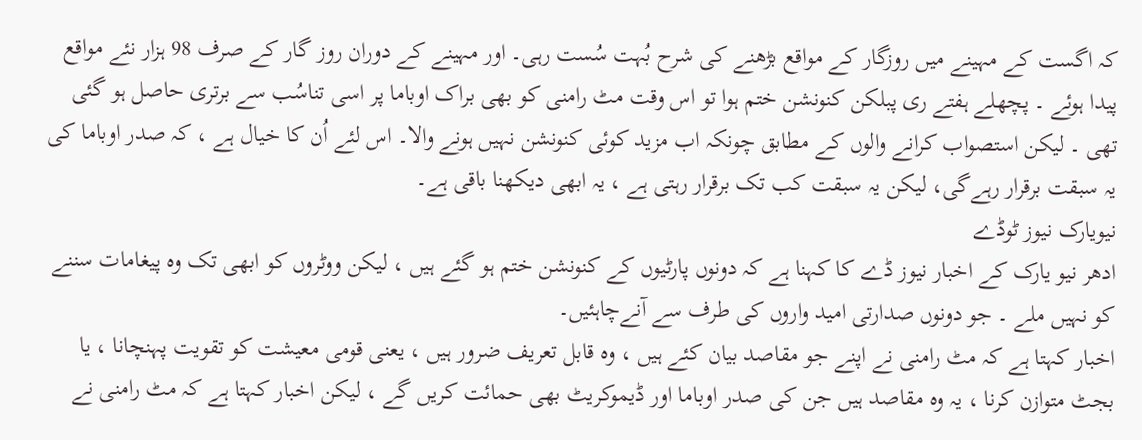کہ اگست کے مہینے میں روزگار کے مواقع بڑھنے کی شرح بُہت سُست رہی۔ اور مہینے کے دوران روز گار کے صرف 98 ہزار نئے مواقع پیدا ہوئے ۔ پچھلے ہفتے ری پبلکن کنونشن ختم ہوا تو اس وقت مٹ رامنی کو بھی براک اوباما پر اسی تناسُب سے برتری حاصل ہو گئی تھی ۔ لیکن استصواب کرانے والوں کے مطابق چونکہ اب مزید کوئی کنونشن نہیں ہونے والا۔ اس لئے اُن کا خیال ہے ، کہ صدر اوباما کی یہ سبقت برقرار رہےگی، لیکن یہ سبقت کب تک برقرار رہتی ہے ، یہ ابھی دیکھنا باقی ہے۔
نیویارک نیوز ٹوڈے
ادھر نیو یارک کے اخبار نیوز ڈے کا کہنا ہے کہ دونوں پارٹیوں کے کنونشن ختم ہو گئے ہیں ، لیکن ووٹروں کو ابھی تک وہ پیغامات سننے کو نہیں ملے ۔ جو دونوں صدارتی امید واروں کی طرف سے آنےچاہئیں۔
اخبار کہتا ہے کہ مٹ رامنی نے اپنے جو مقاصد بیان کئے ہیں ، وہ قابل تعریف ضرور ہیں ، یعنی قومی معیشت کو تقویت پہنچانا ، یا بجٹ متوازن کرنا ، یہ وہ مقاصد ہیں جن کی صدر اوباما اور ڈیموکریٹ بھی حمائت کریں گے ، لیکن اخبار کہتا ہے کہ مٹ رامنی نے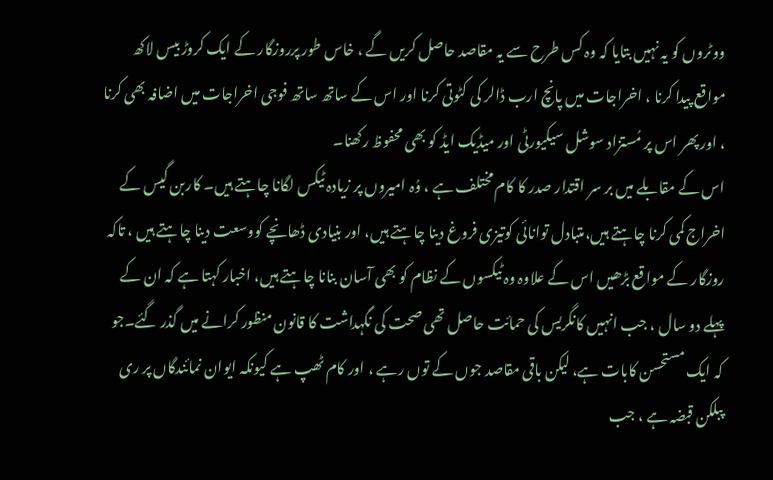ووٹروں کو یہ نہیں بتایا کہ وہ کس طرح سے یہ مقاصد حاصل کریں گے ، خاس طور پرروزگار کے ایک کروڑ بیس لاکھ مواقع پیدا کرنا ، اخراجات میں پانچ ارب ڈالر کی کٹوتی کرنا اور اس کے ساتھ ساتھ فوجی اخراجات میں اضافہ بھی کرنا ، اور پھر اس پر مُستزاد سوشل سیکیورٹی اور میڈیک ایڈ کو بھی محفوظ رکھنا۔
اس کے مقابلے میں بر سر اقتدار صدر کا کام مختلف ہے ، وُہ امیروں پر زیادہ ٹیکس لگانا چاہتے ہیں۔ کاربن گیس کے اخراج کمی کرنا چاہتے ہیں،متبادل توانائی کوتیزی فروغ دینا چاہتے ہیں، اور بنیادی ڈھانچے کووسعت دینا چاہتے ہیں ، تاکہ روزگار کے مواقع بڑھیں اس کے علاوہ وہ ٹیکسوں کے نظام کو بھی آسان بنانا چاہتے ہیں، اخبار کہتا ہے کہ ان کے پہلے دو سال ، جب انہیں کانگریس کی حمائت حاصل تھی صحت کی نگہداشت کا قانون منظور کرانے میں گذر گئے۔جو کہ ایک مستحسن کابات ہے، لیکن باقی مقاصد جوں کے توں رہے ، اور کام ٹھپ ہے کیونکہ ایوان نمائندگاں پر ری پبلکن قبضہ ہے ، جب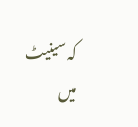کہ سینیٹ میں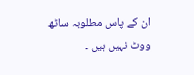ان کے پاس مطلوبہ ساٹھ ووٹ نہیں ہیں ۔